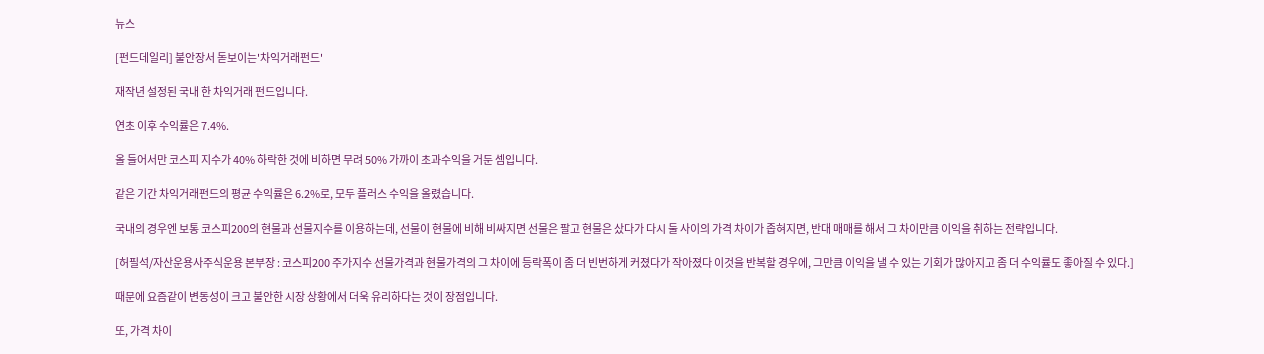뉴스

[펀드데일리] 불안장서 돋보이는'차익거래펀드'

재작년 설정된 국내 한 차익거래 펀드입니다.

연초 이후 수익률은 7.4%.

올 들어서만 코스피 지수가 40% 하락한 것에 비하면 무려 50% 가까이 초과수익을 거둔 셈입니다.

같은 기간 차익거래펀드의 평균 수익률은 6.2%로, 모두 플러스 수익을 올렸습니다.

국내의 경우엔 보통 코스피200의 현물과 선물지수를 이용하는데, 선물이 현물에 비해 비싸지면 선물은 팔고 현물은 샀다가 다시 둘 사이의 가격 차이가 좁혀지면, 반대 매매를 해서 그 차이만큼 이익을 취하는 전략입니다.

[허필석/자산운용사주식운용 본부장 : 코스피200 주가지수 선물가격과 현물가격의 그 차이에 등락폭이 좀 더 빈번하게 커졌다가 작아졌다 이것을 반복할 경우에, 그만큼 이익을 낼 수 있는 기회가 많아지고 좀 더 수익률도 좋아질 수 있다.]

때문에 요즘같이 변동성이 크고 불안한 시장 상황에서 더욱 유리하다는 것이 장점입니다.

또, 가격 차이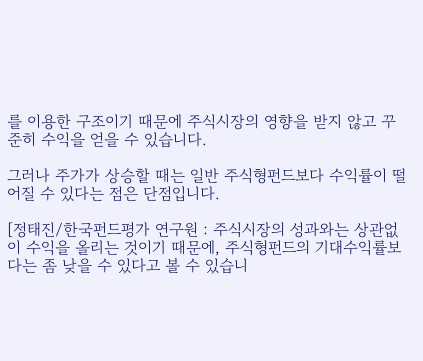를 이용한 구조이기 때문에 주식시장의 영향을 받지 않고 꾸준히 수익을 얻을 수 있습니다.

그러나 주가가 상승할 때는 일반 주식형펀드보다 수익률이 떨어질 수 있다는 점은 단점입니다.

[정태진/한국펀드평가 연구원 : 주식시장의 성과와는 상관없이 수익을 올리는 것이기 때문에, 주식형펀드의 기대수익률보다는 좀 낮을 수 있다고 볼 수 있습니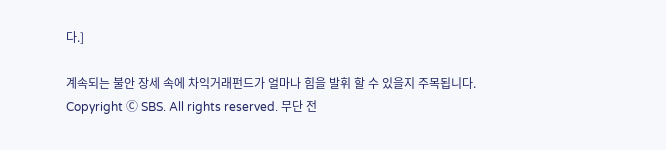다.]

계속되는 불안 장세 속에 차익거래펀드가 얼마나 힘을 발휘 할 수 있을지 주목됩니다.
Copyright Ⓒ SBS. All rights reserved. 무단 전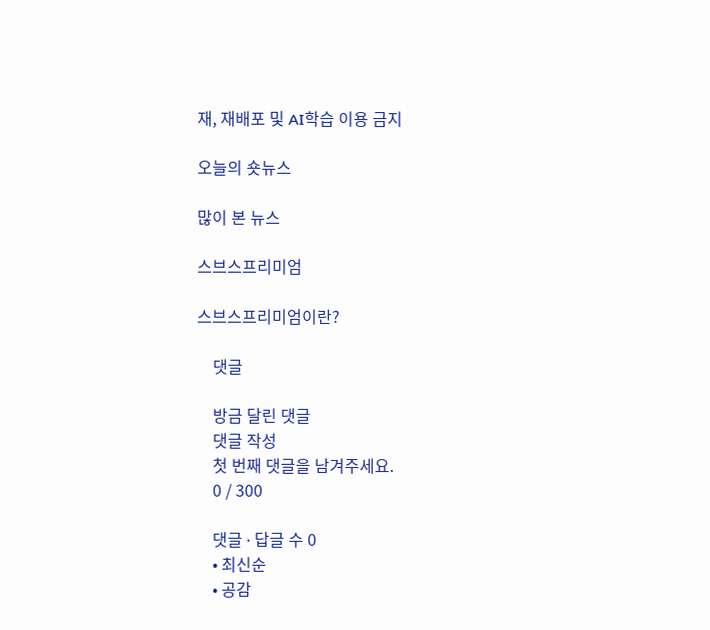재, 재배포 및 AI학습 이용 금지

오늘의 숏뉴스

많이 본 뉴스

스브스프리미엄

스브스프리미엄이란?

    댓글

    방금 달린 댓글
    댓글 작성
    첫 번째 댓글을 남겨주세요.
    0 / 300

    댓글 ∙ 답글 수 0
    • 최신순
    • 공감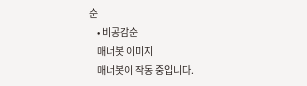순
    • 비공감순
    매너봇 이미지
    매너봇이 작동 중입니다.